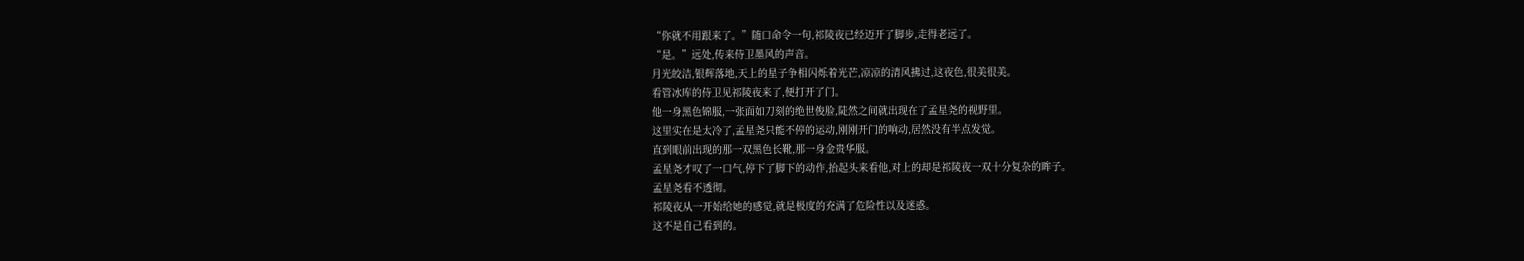“你就不用跟来了。”随口命令一句,祁陵夜已经迈开了脚步,走得老远了。
“是。”远处,传来侍卫墨风的声音。
月光皎洁,银辉落地,天上的星子争相闪烁着光芒,凉凉的清风拂过,这夜色,很美很美。
看管冰库的侍卫见祁陵夜来了,便打开了门。
他一身黑色锦服,一张面如刀刻的绝世俊脸,陡然之间就出现在了孟星尧的视野里。
这里实在是太冷了,孟星尧只能不停的运动,刚刚开门的响动,居然没有半点发觉。
直到眼前出现的那一双黑色长靴,那一身金贵华服。
孟星尧才叹了一口气,停下了脚下的动作,抬起头来看他,对上的却是祁陵夜一双十分复杂的眸子。
孟星尧看不透彻。
祁陵夜从一开始给她的感觉,就是极度的充满了危险性以及迷惑。
这不是自己看到的。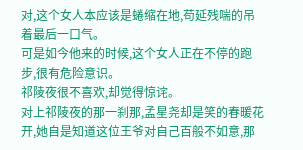对,这个女人本应该是蜷缩在地,苟延残喘的吊着最后一口气。
可是如今他来的时候,这个女人正在不停的跑步,很有危险意识。
祁陵夜很不喜欢,却觉得惊诧。
对上祁陵夜的那一刹那,孟星尧却是笑的春暖花开,她自是知道这位王爷对自己百般不如意,那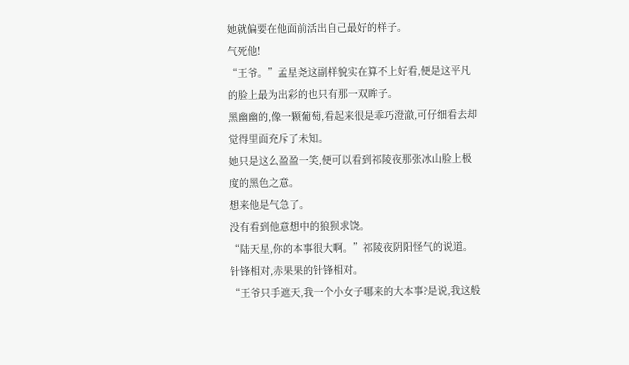她就偏要在他面前活出自己最好的样子。
气死他!
“王爷。”孟星尧这副样貌实在算不上好看,便是这平凡的脸上最为出彩的也只有那一双眸子。
黑幽幽的,像一颗葡萄,看起来很是乖巧澄澈,可仔细看去却觉得里面充斥了未知。
她只是这么盈盈一笑,便可以看到祁陵夜那张冰山脸上极度的黑色之意。
想来他是气急了。
没有看到他意想中的狼狈求饶。
“陆天星,你的本事很大啊。”祁陵夜阴阳怪气的说道。
针锋相对,赤果果的针锋相对。
“王爷只手遮天,我一个小女子哪来的大本事?是说,我这般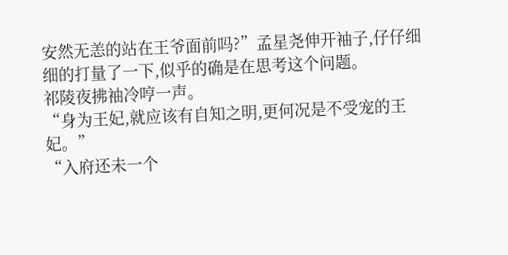安然无恙的站在王爷面前吗?”孟星尧伸开袖子,仔仔细细的打量了一下,似乎的确是在思考这个问题。
祁陵夜拂袖冷哼一声。
“身为王妃,就应该有自知之明,更何况是不受宠的王妃。”
“入府还未一个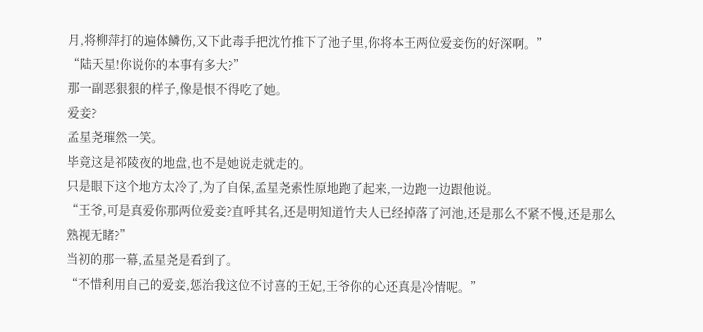月,将柳萍打的遍体鳞伤,又下此毒手把沈竹推下了池子里,你将本王两位爱妾伤的好深啊。”
“陆天星!你说你的本事有多大?”
那一副恶狠狠的样子,像是恨不得吃了她。
爱妾?
孟星尧璀然一笑。
毕竟这是祁陵夜的地盘,也不是她说走就走的。
只是眼下这个地方太冷了,为了自保,孟星尧索性原地跑了起来,一边跑一边跟他说。
“王爷,可是真爱你那两位爱妾?直呼其名,还是明知道竹夫人已经掉落了河池,还是那么不紧不慢,还是那么熟视无睹?”
当初的那一幕,孟星尧是看到了。
“不惜利用自己的爱妾,惩治我这位不讨喜的王妃,王爷你的心还真是冷情呢。”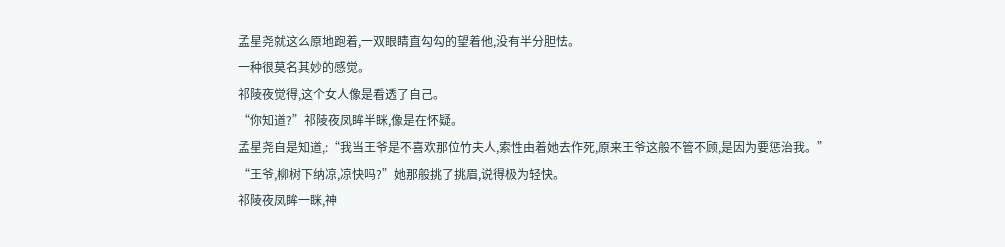孟星尧就这么原地跑着,一双眼睛直勾勾的望着他,没有半分胆怯。
一种很莫名其妙的感觉。
祁陵夜觉得,这个女人像是看透了自己。
“你知道?”祁陵夜凤眸半眯,像是在怀疑。
孟星尧自是知道,:“我当王爷是不喜欢那位竹夫人,索性由着她去作死,原来王爷这般不管不顾,是因为要惩治我。”
“王爷,柳树下纳凉,凉快吗?”她那般挑了挑眉,说得极为轻快。
祁陵夜凤眸一眯,神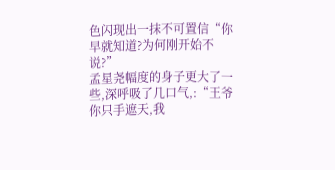色闪现出一抹不可置信“你早就知道?为何刚开始不说?”
孟星尧幅度的身子更大了一些,深呼吸了几口气,:“王爷你只手遮天,我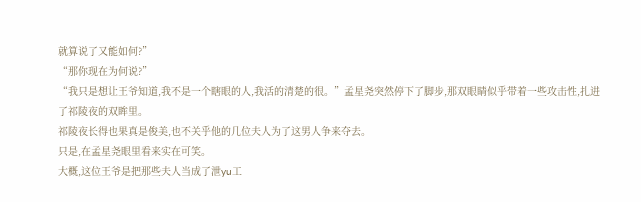就算说了又能如何?”
“那你现在为何说?”
“我只是想让王爷知道,我不是一个瞎眼的人,我活的清楚的很。”孟星尧突然停下了脚步,那双眼睛似乎带着一些攻击性,扎进了祁陵夜的双眸里。
祁陵夜长得也果真是俊美,也不关乎他的几位夫人为了这男人争来夺去。
只是,在孟星尧眼里看来实在可笑。
大概,这位王爷是把那些夫人当成了泄yu工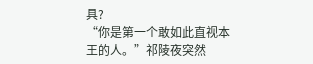具?
“你是第一个敢如此直视本王的人。”祁陵夜突然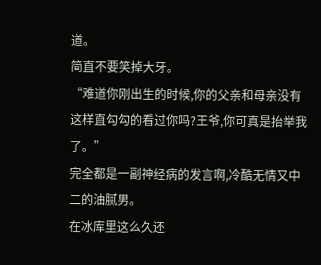道。
简直不要笑掉大牙。
“难道你刚出生的时候,你的父亲和母亲没有这样直勾勾的看过你吗?王爷,你可真是抬举我了。”
完全都是一副神经病的发言啊,冷酷无情又中二的油腻男。
在冰库里这么久还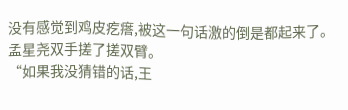没有感觉到鸡皮疙瘩,被这一句话激的倒是都起来了。
孟星尧双手搓了搓双臂。
“如果我没猜错的话,王